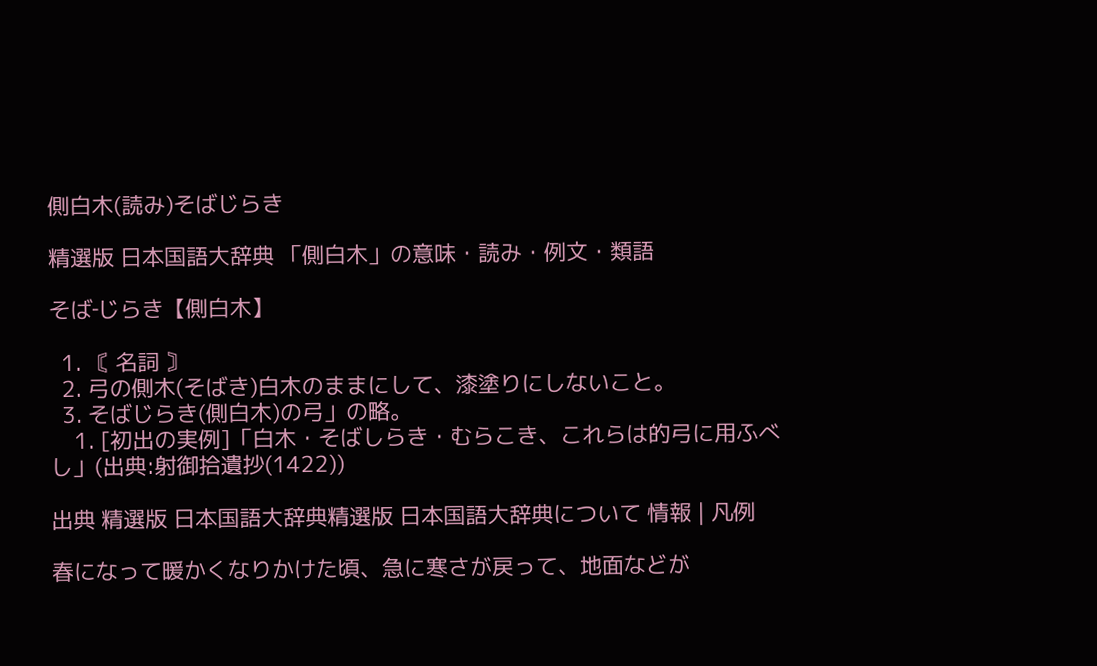側白木(読み)そばじらき

精選版 日本国語大辞典 「側白木」の意味・読み・例文・類語

そば‐じらき【側白木】

  1. 〘 名詞 〙
  2. 弓の側木(そばき)白木のままにして、漆塗りにしないこと。
  3. そばじらき(側白木)の弓」の略。
    1. [初出の実例]「白木・そばしらき・むらこき、これらは的弓に用ふべし」(出典:射御拾遺抄(1422))

出典 精選版 日本国語大辞典精選版 日本国語大辞典について 情報 | 凡例

春になって暖かくなりかけた頃、急に寒さが戻って、地面などが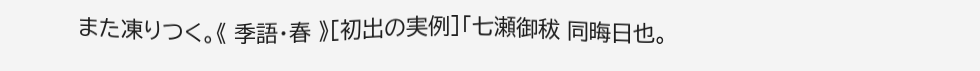また凍りつく。《 季語・春 》[初出の実例]「七瀬御秡 同晦日也。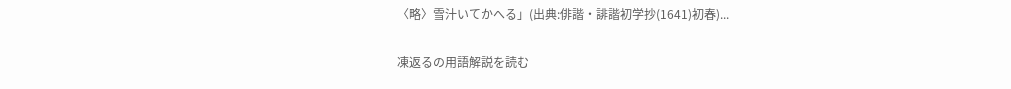〈略〉雪汁いてかへる」(出典:俳諧・誹諧初学抄(1641)初春)...

凍返るの用語解説を読む